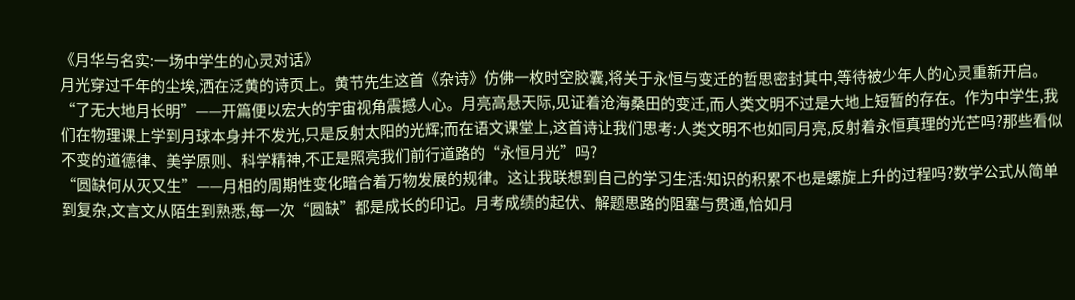《月华与名实:一场中学生的心灵对话》
月光穿过千年的尘埃,洒在泛黄的诗页上。黄节先生这首《杂诗》仿佛一枚时空胶囊,将关于永恒与变迁的哲思密封其中,等待被少年人的心灵重新开启。
“了无大地月长明”——开篇便以宏大的宇宙视角震撼人心。月亮高悬天际,见证着沧海桑田的变迁,而人类文明不过是大地上短暂的存在。作为中学生,我们在物理课上学到月球本身并不发光,只是反射太阳的光辉;而在语文课堂上,这首诗让我们思考:人类文明不也如同月亮,反射着永恒真理的光芒吗?那些看似不变的道德律、美学原则、科学精神,不正是照亮我们前行道路的“永恒月光”吗?
“圆缺何从灭又生”——月相的周期性变化暗合着万物发展的规律。这让我联想到自己的学习生活:知识的积累不也是螺旋上升的过程吗?数学公式从简单到复杂,文言文从陌生到熟悉,每一次“圆缺”都是成长的印记。月考成绩的起伏、解题思路的阻塞与贯通,恰如月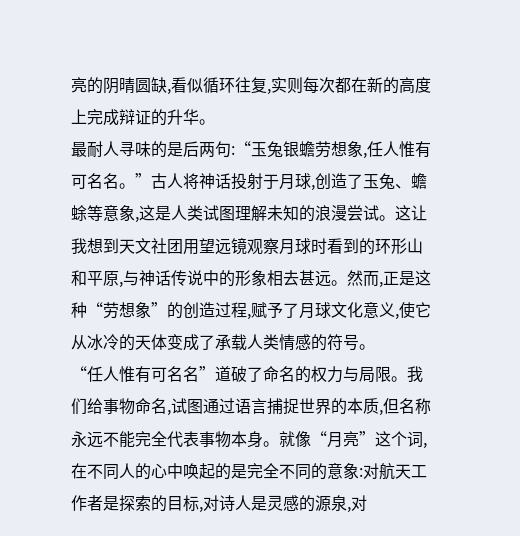亮的阴晴圆缺,看似循环往复,实则每次都在新的高度上完成辩证的升华。
最耐人寻味的是后两句:“玉兔银蟾劳想象,任人惟有可名名。”古人将神话投射于月球,创造了玉兔、蟾蜍等意象,这是人类试图理解未知的浪漫尝试。这让我想到天文社团用望远镜观察月球时看到的环形山和平原,与神话传说中的形象相去甚远。然而,正是这种“劳想象”的创造过程,赋予了月球文化意义,使它从冰冷的天体变成了承载人类情感的符号。
“任人惟有可名名”道破了命名的权力与局限。我们给事物命名,试图通过语言捕捉世界的本质,但名称永远不能完全代表事物本身。就像“月亮”这个词,在不同人的心中唤起的是完全不同的意象:对航天工作者是探索的目标,对诗人是灵感的源泉,对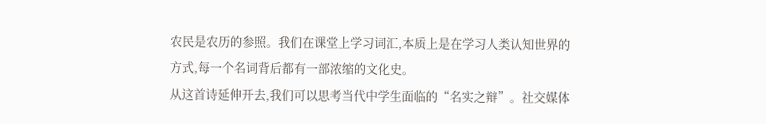农民是农历的参照。我们在课堂上学习词汇,本质上是在学习人类认知世界的方式,每一个名词背后都有一部浓缩的文化史。
从这首诗延伸开去,我们可以思考当代中学生面临的“名实之辩”。社交媒体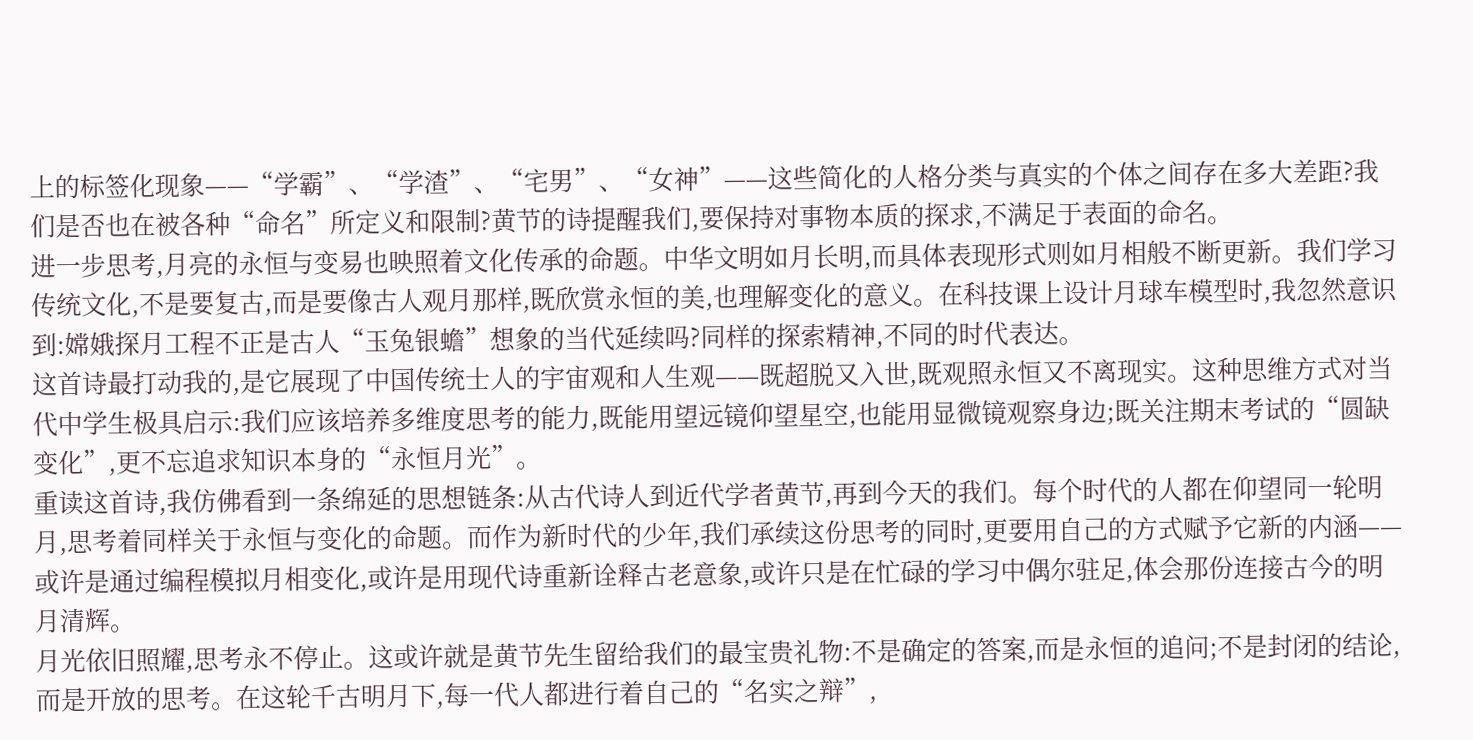上的标签化现象——“学霸”、“学渣”、“宅男”、“女神”——这些简化的人格分类与真实的个体之间存在多大差距?我们是否也在被各种“命名”所定义和限制?黄节的诗提醒我们,要保持对事物本质的探求,不满足于表面的命名。
进一步思考,月亮的永恒与变易也映照着文化传承的命题。中华文明如月长明,而具体表现形式则如月相般不断更新。我们学习传统文化,不是要复古,而是要像古人观月那样,既欣赏永恒的美,也理解变化的意义。在科技课上设计月球车模型时,我忽然意识到:嫦娥探月工程不正是古人“玉兔银蟾”想象的当代延续吗?同样的探索精神,不同的时代表达。
这首诗最打动我的,是它展现了中国传统士人的宇宙观和人生观——既超脱又入世,既观照永恒又不离现实。这种思维方式对当代中学生极具启示:我们应该培养多维度思考的能力,既能用望远镜仰望星空,也能用显微镜观察身边;既关注期末考试的“圆缺变化”,更不忘追求知识本身的“永恒月光”。
重读这首诗,我仿佛看到一条绵延的思想链条:从古代诗人到近代学者黄节,再到今天的我们。每个时代的人都在仰望同一轮明月,思考着同样关于永恒与变化的命题。而作为新时代的少年,我们承续这份思考的同时,更要用自己的方式赋予它新的内涵——或许是通过编程模拟月相变化,或许是用现代诗重新诠释古老意象,或许只是在忙碌的学习中偶尔驻足,体会那份连接古今的明月清辉。
月光依旧照耀,思考永不停止。这或许就是黄节先生留给我们的最宝贵礼物:不是确定的答案,而是永恒的追问;不是封闭的结论,而是开放的思考。在这轮千古明月下,每一代人都进行着自己的“名实之辩”,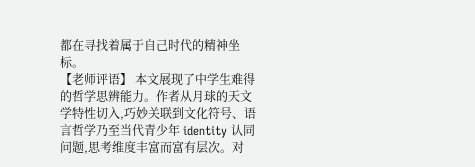都在寻找着属于自己时代的精神坐标。
【老师评语】 本文展现了中学生难得的哲学思辨能力。作者从月球的天文学特性切入,巧妙关联到文化符号、语言哲学乃至当代青少年 identity 认同问题,思考维度丰富而富有层次。对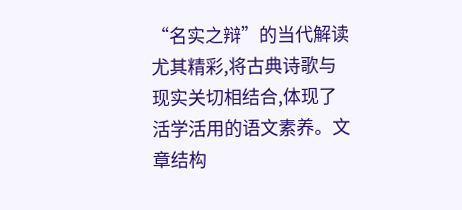“名实之辩”的当代解读尤其精彩,将古典诗歌与现实关切相结合,体现了活学活用的语文素养。文章结构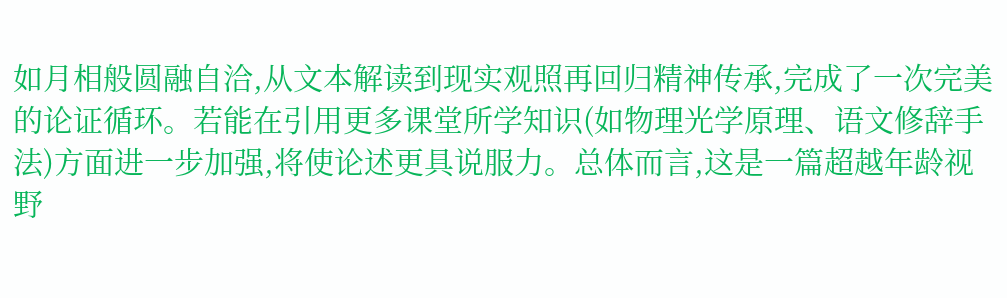如月相般圆融自洽,从文本解读到现实观照再回归精神传承,完成了一次完美的论证循环。若能在引用更多课堂所学知识(如物理光学原理、语文修辞手法)方面进一步加强,将使论述更具说服力。总体而言,这是一篇超越年龄视野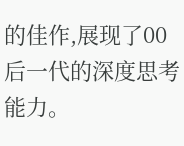的佳作,展现了00后一代的深度思考能力。